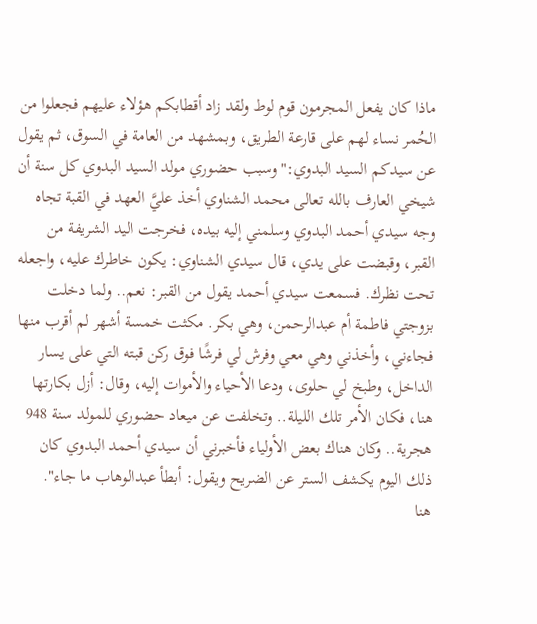ماذا كان يفعل المجرمون قوم لوط ولقد زاد أقطابكم هؤلاء عليهم فجعلوا من الحُمر نساء لهم على قارعة الطريق، وبمشهد من العامة في السوق، ثم يقول عن سيدكم السيد البدوي:"وسبب حضوري مولد السيد البدوي كل سنة أن شيخي العارف بالله تعالى محمد الشناوي أخذ عليَّ العهد في القبة تجاه وجه سيدي أحمد البدوي وسلمني إليه بيده، فخرجت اليد الشريفة من القبر، وقبضت على يدي، قال سيدي الشناوي: يكون خاطرك عليه، واجعله تحت نظرك. فسمعت سيدي أحمد يقول من القبر: نعم.. ولما دخلت بزوجتي فاطمة أم عبدالرحمن، وهي بكر. مكثت خمسة أشهر لم أقرب منها فجاءني، وأخذني وهي معي وفرش لي فرشًا فوق ركن قبته التي على يسار الداخل، وطبخ لي حلوى، ودعا الأحياء والأموات إليه، وقال: أزل بكارتها هنا، فكان الأمر تلك الليلة.. وتخلفت عن ميعاد حضوري للمولد سنة 948 هجرية.. وكان هناك بعض الأولياء فأخبرني أن سيدي أحمد البدوي كان ذلك اليوم يكشف الستر عن الضريح ويقول: أبطأ عبدالوهاب ما جاء".
هنا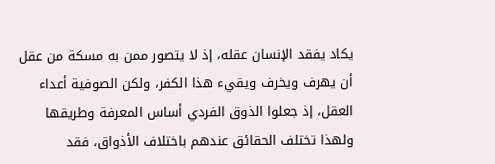يكاد يفقد الإنسان عقله، إذ لا يتصور ممن به مسكة من عقل أن يهرف ويخرف ويقيء هذا الكفر، ولكن الصوفية أعداء العقل، إذ جعلوا الذوق الفردي أساس المعرفة وطريقها ولهذا تختلف الحقائق عندهم باختلاف الأذواق، فقد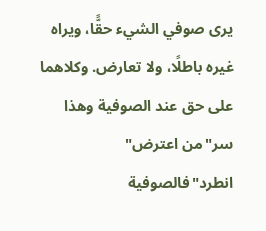يرى صوفي الشيء حقًّا، ويراه غيره باطلًا، ولا تعارض. وكلاهما على حق عند الصوفية وهذا سر"من اعترض"
انطرد"فالصوفية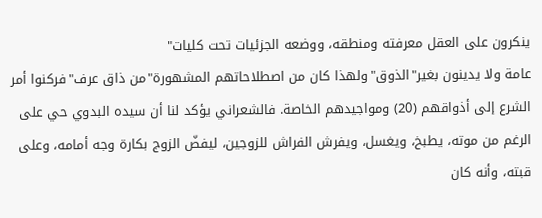ينكرون على العقل معرفته ومنطقه، ووضعه الجزئيات تحت كليات"
عامة ولا يدينون بغير"الذوق"ولهذا كان من اصطلاحاتهم المشهورة"من ذاق عرف"فركنوا أمر الشرع إلى أذواقهم (20) ومواجيدهم الخاصة. فالشعراني يؤكد لنا أن سيده البدوي حي على الرغم من موته، يطبخ، ويغسل، ويفرش الفراش للزوجين، ليفضّ الزوج بكارة وجه أمامه، وعلى قبته، وأنه كان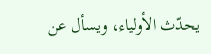يحدّث الأولياء، ويسأل عن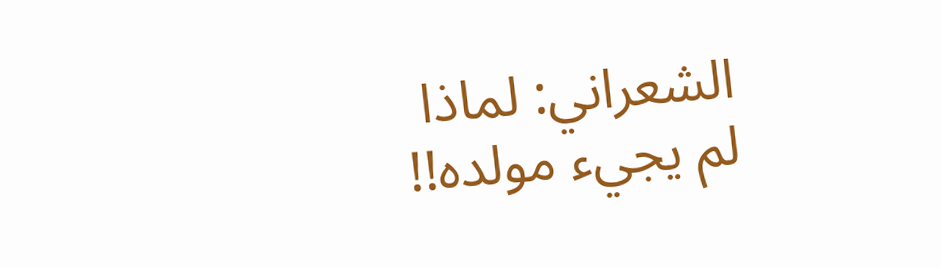الشعراني: لماذا
لم يجيء مولده!!